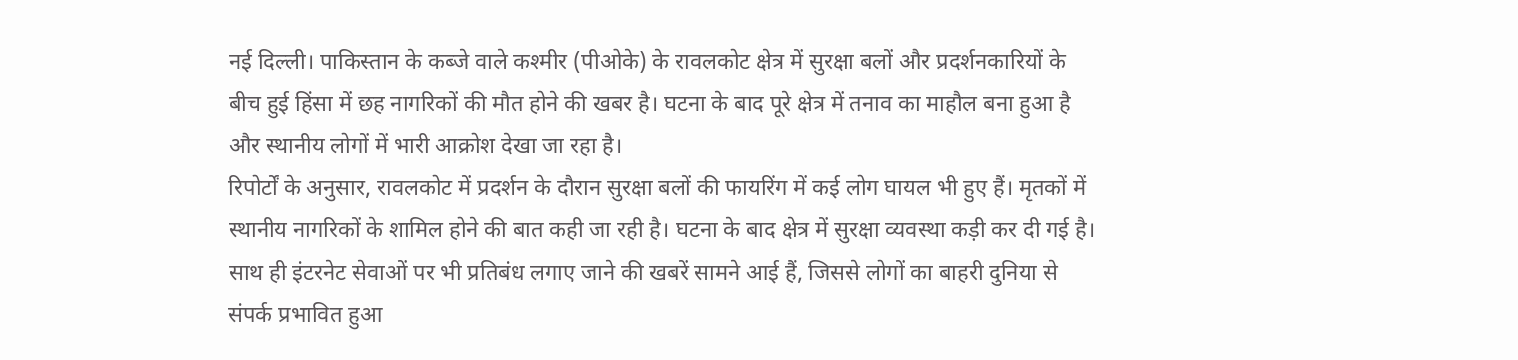नई दिल्ली। पाकिस्तान के कब्जे वाले कश्मीर (पीओके) के रावलकोट क्षेत्र में सुरक्षा बलों और प्रदर्शनकारियों के बीच हुई हिंसा में छह नागरिकों की मौत होने की खबर है। घटना के बाद पूरे क्षेत्र में तनाव का माहौल बना हुआ है और स्थानीय लोगों में भारी आक्रोश देखा जा रहा है।
रिपोर्टों के अनुसार, रावलकोट में प्रदर्शन के दौरान सुरक्षा बलों की फायरिंग में कई लोग घायल भी हुए हैं। मृतकों में स्थानीय नागरिकों के शामिल होने की बात कही जा रही है। घटना के बाद क्षेत्र में सुरक्षा व्यवस्था कड़ी कर दी गई है। साथ ही इंटरनेट सेवाओं पर भी प्रतिबंध लगाए जाने की खबरें सामने आई हैं, जिससे लोगों का बाहरी दुनिया से संपर्क प्रभावित हुआ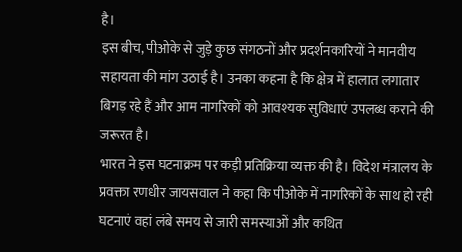है।
इस बीच, पीओके से जुड़े कुछ संगठनों और प्रदर्शनकारियों ने मानवीय सहायता की मांग उठाई है। उनका कहना है कि क्षेत्र में हालात लगातार बिगड़ रहे हैं और आम नागरिकों को आवश्यक सुविधाएं उपलब्ध कराने की जरूरत है।
भारत ने इस घटनाक्रम पर कड़ी प्रतिक्रिया व्यक्त की है। विदेश मंत्रालय के प्रवक्ता रणधीर जायसवाल ने कहा कि पीओके में नागरिकों के साथ हो रही घटनाएं वहां लंबे समय से जारी समस्याओं और कथित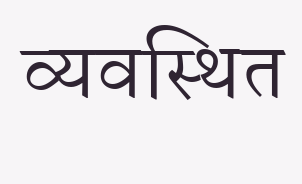व्यवस्थित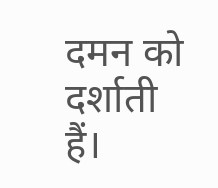दमन को दर्शाती हैं।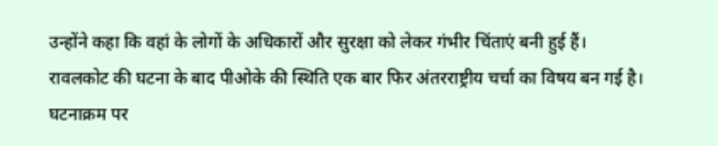उन्होंने कहा कि वहां के लोगों के अधिकारों और सुरक्षा को लेकर गंभीर चिंताएं बनी हुई हैं।
रावलकोट की घटना के बाद पीओके की स्थिति एक बार फिर अंतरराष्ट्रीय चर्चा का विषय बन गई है। घटनाक्रम पर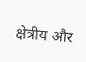क्षेत्रीय और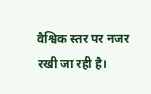वैश्विक स्तर पर नजर रखी जा रही है।